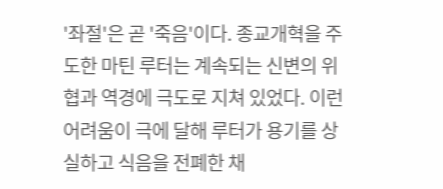'좌절'은 곧 '죽음'이다. 종교개혁을 주도한 마틴 루터는 계속되는 신변의 위협과 역경에 극도로 지쳐 있었다. 이런 어려움이 극에 달해 루터가 용기를 상실하고 식음을 전폐한 채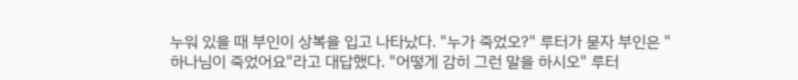누워 있을 때 부인이 상복을 입고 나타났다. "누가 죽었오?" 루터가 묻자 부인은 "하나님이 죽었어요"라고 대답했다. "어떻게 감히 그런 말을 하시오" 루터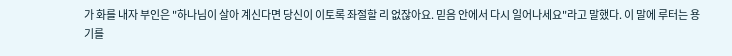가 화를 내자 부인은 "하나님이 살아 계신다면 당신이 이토록 좌절할 리 없잖아요. 믿음 안에서 다시 일어나세요"라고 말했다. 이 말에 루터는 용기를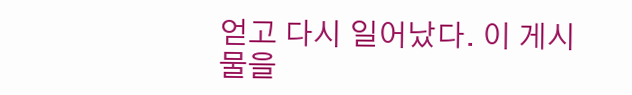얻고 다시 일어났다. 이 게시물을